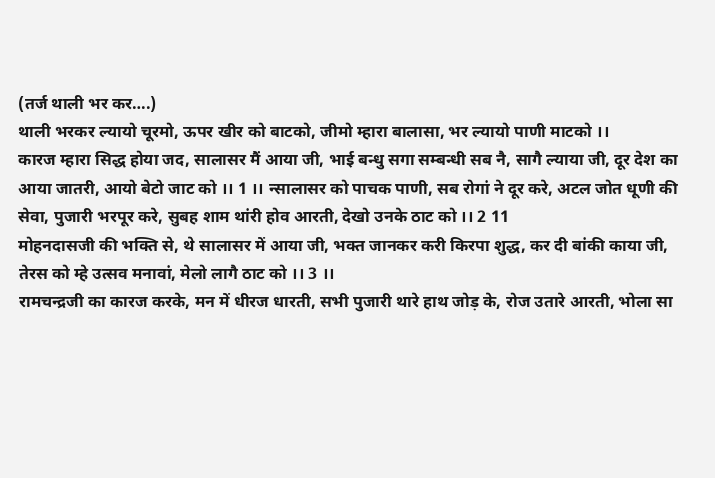(तर्ज थाली भर कर….)
थाली भरकर ल्यायो चूरमो, ऊपर खीर को बाटको, जीमो म्हारा बालासा, भर ल्यायो पाणी माटको ।।
कारज म्हारा सिद्ध होया जद, सालासर मैं आया जी, भाई बन्धु सगा सम्बन्धी सब नै, सागै ल्याया जी, दूर देश का आया जातरी, आयो बेटो जाट को ।। 1 ।। न्सालासर को पाचक पाणी, सब रोगां ने दूर करे, अटल जोत धूणी की सेवा, पुजारी भरपूर करे, सुबह शाम थांरी होव आरती, देखो उनके ठाट को ।। 2 11
मोहनदासजी की भक्ति से, थे सालासर में आया जी, भक्त जानकर करी किरपा शुद्ध, कर दी बांकी काया जी, तेरस को म्हे उत्सव मनावां, मेलो लागै ठाट को ।। 3 ।।
रामचन्द्रजी का कारज करके, मन में धीरज धारती, सभी पुजारी थारे हाथ जोड़ के, रोज उतारे आरती, भोला सा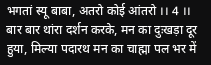भगतां स्यू बाबा, अतरो कोई आंतरो ।। 4 ।।
बार बार थांरा दर्शन करके, मन का दुःखड़ा दूर हुया, मिल्या पदारथ मन का चाह्मा पल भर में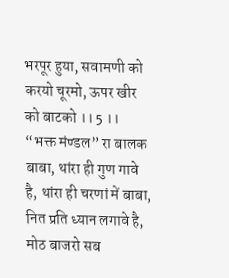भरपूर हुया, सवामणी को करयो चूरमो, ऊपर खीर को बाटको ।। 5 ।।
“भक्त मंण्डल” रा बालक बाबा, थांरा ही गुण गावे है, थांरा ही चरणां में बाबा, नित प्रति ध्यान लगावे है, मोठ बाजरो सब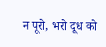न पूरो, भरो दूध को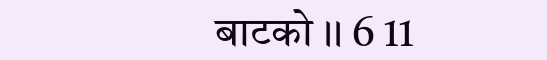बाटको ।। 6 11